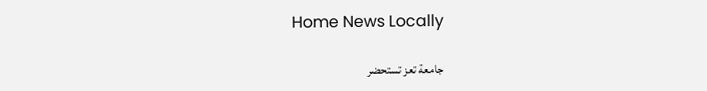Home News Locally

جامعة تعز تستحضر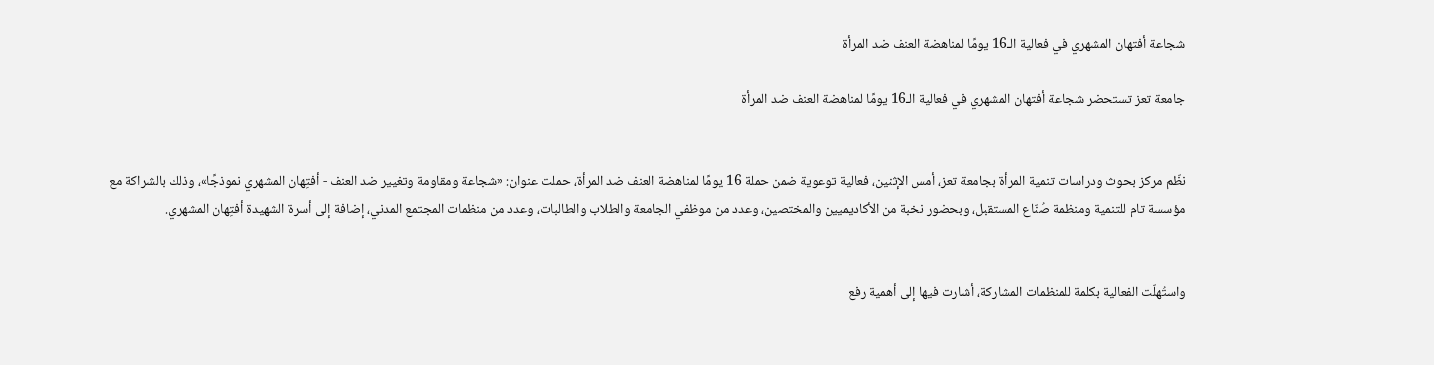شجاعة أفتهان المشهري في فعالية الـ16 يومًا لمناهضة العنف ضد المرأة

جامعة تعز تستحضر شجاعة أفتهان المشهري في فعالية الـ16 يومًا لمناهضة العنف ضد المرأة


نظّم مركز بحوث ودراسات تنمية المرأة بجامعة تعز، أمس الإثنين، فعالية توعوية ضمن حملة 16 يومًا لمناهضة العنف ضد المرأة، حملت عنوان: «شجاعة ومقاومة وتغيير ضد العنف - أفتِهان المشهري نموذجًا»، وذلك بالشراكة مع مؤسسة تام للتنمية ومنظمة صُنّاع المستقبل، وبحضور نخبة من الأكاديميين والمختصين، وعدد من موظفي الجامعة والطلاب والطالبات، وعدد من منظمات المجتمع المدني، إضافة إلى أسرة الشهيدة أفتِهان المشهري.


واستُهلّت الفعالية بكلمة للمنظمات المشاركة، أشارت فيها إلى أهمية رفع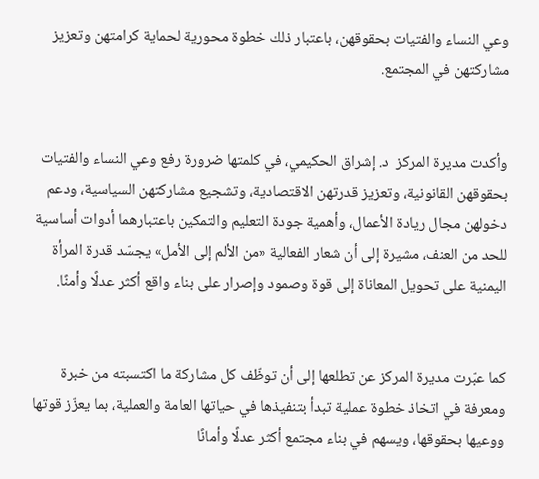وعي النساء والفتيات بحقوقهن، باعتبار ذلك خطوة محورية لحماية كرامتهن وتعزيز مشاركتهن في المجتمع.


وأكدت مديرة المركز  د. إشراق الحكيمي، في كلمتها ضرورة رفع وعي النساء والفتيات بحقوقهن القانونية، وتعزيز قدرتهن الاقتصادية، وتشجيع مشاركتهن السياسية، ودعم دخولهن مجال ريادة الأعمال، وأهمية جودة التعليم والتمكين باعتبارهما أدوات أساسية للحد من العنف، مشيرة إلى أن شعار الفعالية «من الألم إلى الأمل» يجسّد قدرة المرأة اليمنية على تحويل المعاناة إلى قوة وصمود وإصرار على بناء واقع أكثر عدلًا وأمنًا.


كما عبّرت مديرة المركز عن تطلعها إلى أن توظّف كل مشاركة ما اكتسبته من خبرة ومعرفة في اتخاذ خطوة عملية تبدأ بتنفيذها في حياتها العامة والعملية، بما يعزّز قوتها ووعيها بحقوقها، ويسهم في بناء مجتمع أكثر عدلًا وأمانًا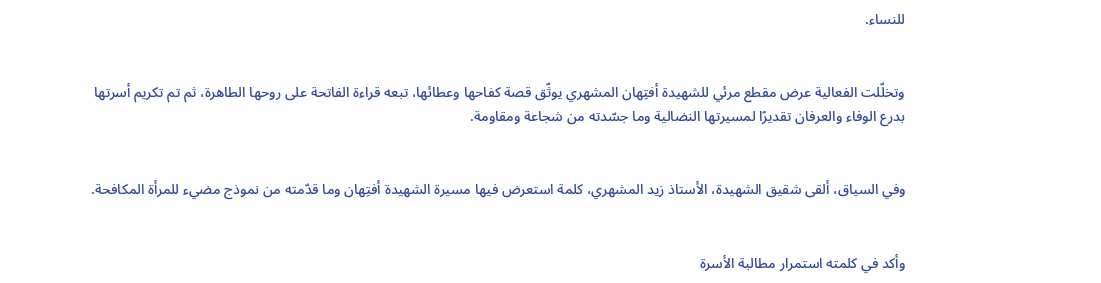للنساء.


وتخلّلت الفعالية عرض مقطع مرئي للشهيدة أفتِهان المشهري يوثّق قصة كفاحها وعطائها، تبعه قراءة الفاتحة على روحها الطاهرة، ثم تم تكريم أسرتها بدرع الوفاء والعرفان تقديرًا لمسيرتها النضالية وما جسّدته من شجاعة ومقاومة.


وفي السياق، ألقى شقيق الشهيدة، الأستاذ زيد المشهري، كلمة استعرض فيها مسيرة الشهيدة أفتِهان وما قدّمته من نموذج مضيء للمرأة المكافحة.


وأكد في كلمته استمرار مطالبة الأسرة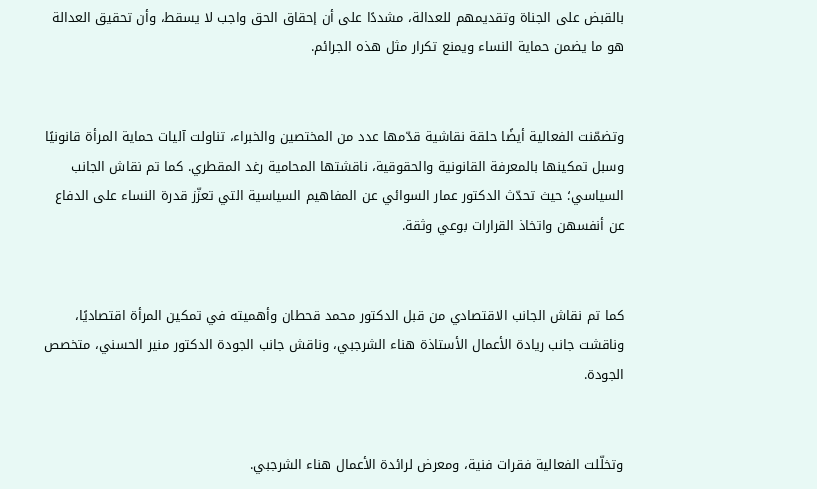بالقبض على الجناة وتقديمهم للعدالة، مشددًا على أن إحقاق الحق واجب لا يسقط، وأن تحقيق العدالة هو ما يضمن حماية النساء ويمنع تكرار مثل هذه الجرائم.


وتضمّنت الفعالية أيضًا حلقة نقاشية قدّمها عدد من المختصين والخبراء، تناولت آليات حماية المرأة قانونيًا وسبل تمكينها بالمعرفة القانونية والحقوقية، ناقشتها المحامية رغد المقطري. كما تم نقاش الجانب السياسي؛ حيث تحدّث الدكتور عمار السوائي عن المفاهيم السياسية التي تعزّز قدرة النساء على الدفاع عن أنفسهن واتخاذ القرارات بوعي وثقة.


كما تم نقاش الجانب الاقتصادي من قبل الدكتور محمد قحطان وأهميته في تمكين المرأة اقتصاديًا، وناقشت جانب ريادة الأعمال الأستاذة هناء الشرجبي، وناقش جانب الجودة الدكتور منير الحسني، متخصص الجودة.


وتخلّلت الفعالية فقرات فنية، ومعرض لرائدة الأعمال هناء الشرجبي.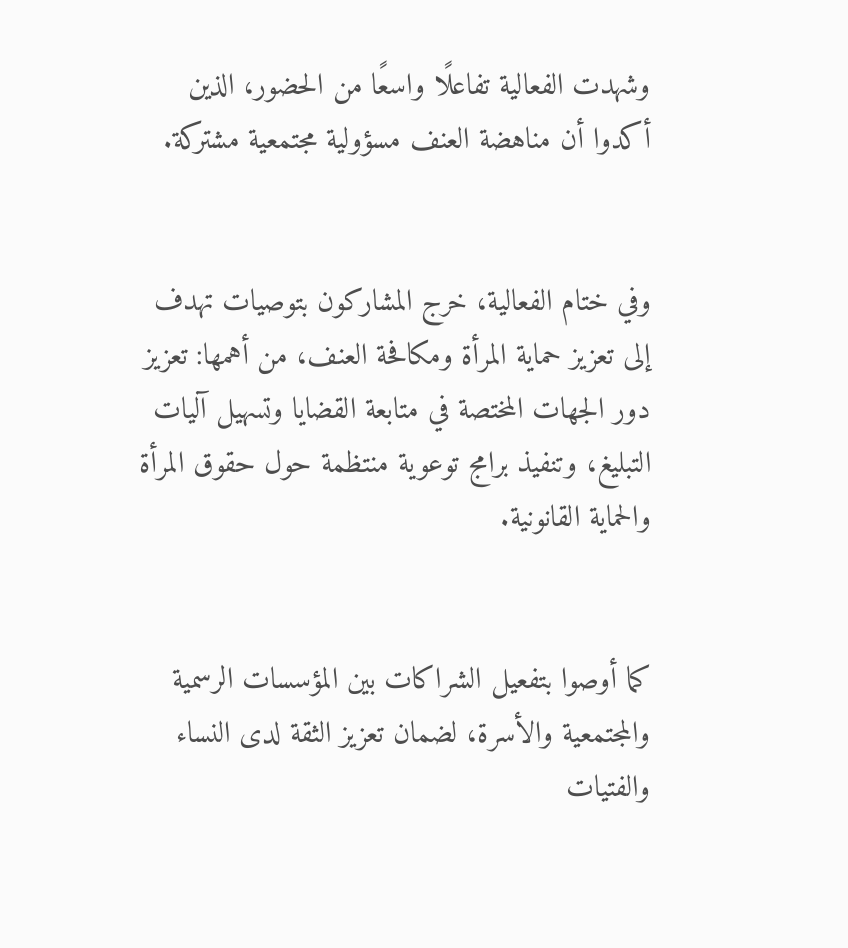وشهدت الفعالية تفاعلًا واسعًا من الحضور، الذين أكدوا أن مناهضة العنف مسؤولية مجتمعية مشتركة.


وفي ختام الفعالية، خرج المشاركون بتوصيات تهدف إلى تعزيز حماية المرأة ومكافحة العنف، من أهمها: تعزيز دور الجهات المختصة في متابعة القضايا وتسهيل آليات التبليغ، وتنفيذ برامج توعوية منتظمة حول حقوق المرأة والحماية القانونية.


كما أوصوا بتفعيل الشراكات بين المؤسسات الرسمية والمجتمعية والأسرة، لضمان تعزيز الثقة لدى النساء والفتيات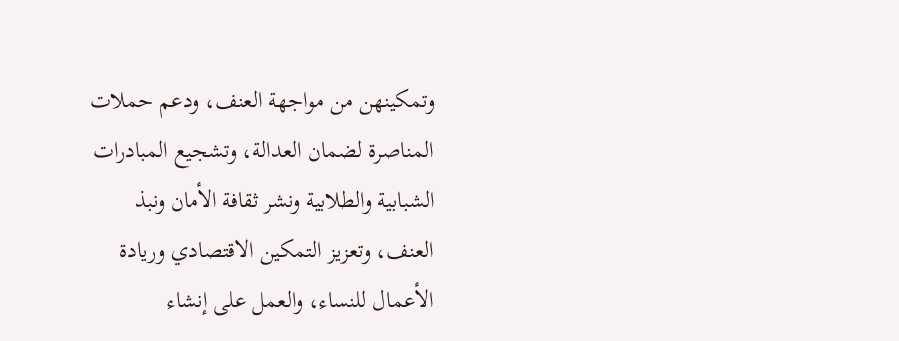وتمكينهن من مواجهة العنف، ودعم حملات المناصرة لضمان العدالة، وتشجيع المبادرات الشبابية والطلابية ونشر ثقافة الأمان ونبذ العنف، وتعزيز التمكين الاقتصادي وريادة الأعمال للنساء، والعمل على إنشاء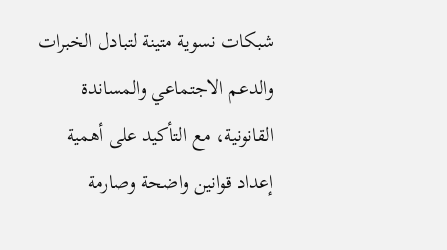شبكات نسوية متينة لتبادل الخبرات والدعم الاجتماعي والمساندة القانونية، مع التأكيد على أهمية إعداد قوانين واضحة وصارمة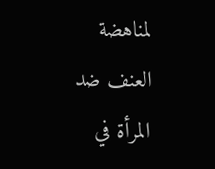لمناهضة العنف ضد المرأة في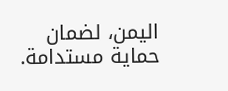اليمن، لضمان حماية مستدامة.